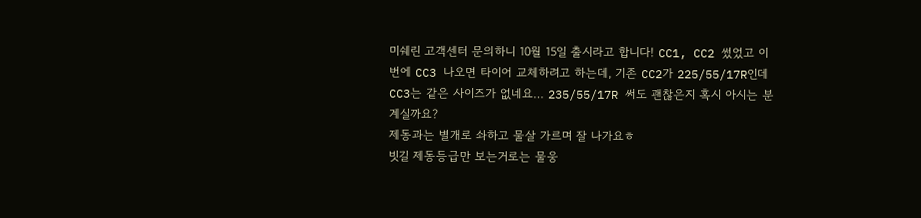미쉐린 고객센터 문의하니 10월 15일 출시라고 합니다! CC1, CC2 썼었고 이번에 CC3 나오면 타이어 교체하려고 하는데, 기존 CC2가 225/55/17R인데 CC3는 같은 사이즈가 없네요… 235/55/17R 써도 괜찮은지 혹시 아시는 분 계실까요?
제동과는 별개로 솨하고 물살 가르며 잘 나가요ㅎ
빗길 제동등급만 보는거로는 물웅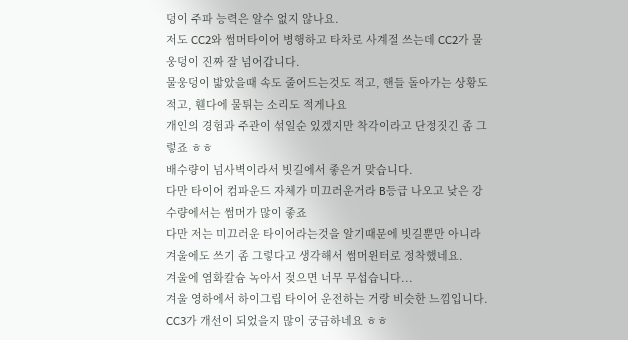덩이 주파 능력은 알수 없지 않나요.
저도 CC2와 썸머타이어 병행하고 타차로 사계절 쓰는데 CC2가 물웅덩이 진짜 잘 넘어갑니다.
물웅덩이 밟았을때 속도 줄어드는것도 적고, 핸들 돌아가는 상황도 적고, 휀다에 물튀는 소리도 적게나요
개인의 경험과 주관이 섞일순 있겠지만 착각이라고 단정짓긴 좀 그렇죠 ㅎㅎ
배수량이 넘사벽이라서 빗길에서 좋은거 맞습니다.
다만 타이어 컴파운드 자체가 미끄러운거라 B등급 나오고 낮은 강수량에서는 썸머가 많이 좋죠
다만 저는 미끄러운 타이어라는것을 알기때문에 빗길뿐만 아니라 겨울에도 쓰기 좀 그렇다고 생각해서 썸머윈터로 정착했네요.
겨울에 염화칼슘 녹아서 젖으면 너무 무섭습니다...
겨울 영하에서 하이그립 타이어 운전하는 거랑 비슷한 느낌입니다.
CC3가 개선이 되었을지 많이 궁금하네요 ㅎㅎ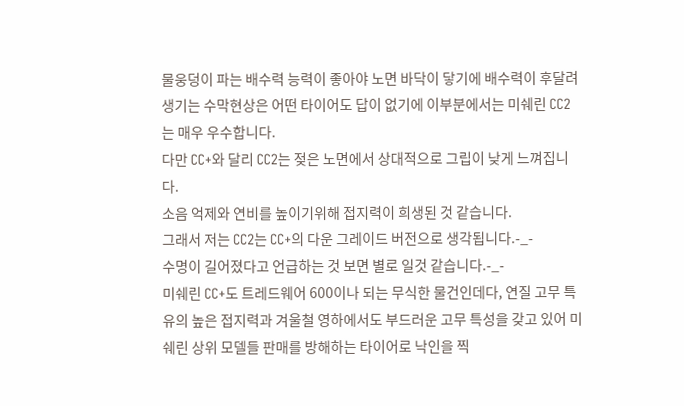물웅덩이 파는 배수력 능력이 좋아야 노면 바닥이 닿기에 배수력이 후달려 생기는 수막현상은 어떤 타이어도 답이 없기에 이부분에서는 미쉐린 CC2는 매우 우수합니다.
다만 CC+와 달리 CC2는 젖은 노면에서 상대적으로 그립이 낮게 느껴집니다.
소음 억제와 연비를 높이기위해 접지력이 희생된 것 같습니다.
그래서 저는 CC2는 CC+의 다운 그레이드 버전으로 생각됩니다.-_-
수명이 길어졌다고 언급하는 것 보면 별로 일것 같습니다.-_-
미쉐린 CC+도 트레드웨어 600이나 되는 무식한 물건인데다, 연질 고무 특유의 높은 접지력과 겨울철 영하에서도 부드러운 고무 특성을 갖고 있어 미쉐린 상위 모델들 판매를 방해하는 타이어로 낙인을 찍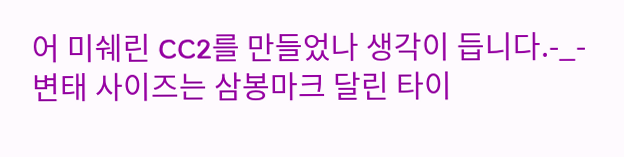어 미쉐린 CC2를 만들었나 생각이 듭니다.-_-
변태 사이즈는 삼봉마크 달린 타이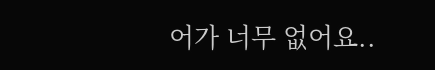어가 너무 없어요..